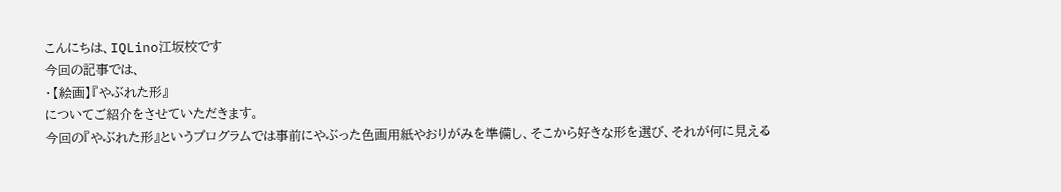こんにちは、IQLino江坂校です
今回の記事では、
・【絵画】『やぶれた形』
についてご紹介をさせていただきます。
今回の『やぶれた形』というプログラムでは事前にやぶった色画用紙やおりがみを準備し、そこから好きな形を選び、それが何に見える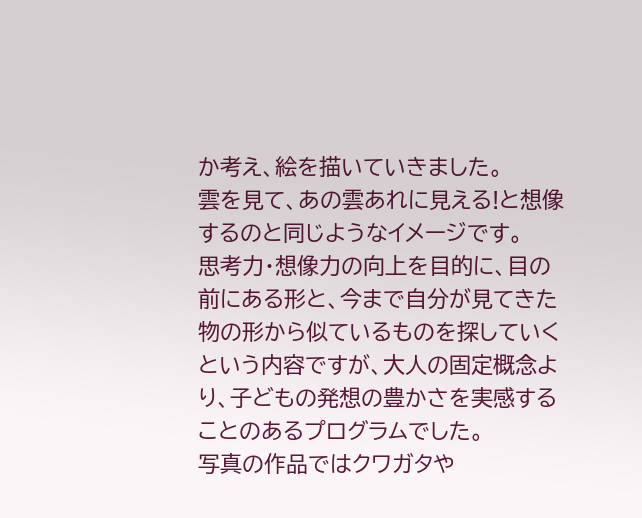か考え、絵を描いていきました。
雲を見て、あの雲あれに見える!と想像するのと同じようなイメージです。
思考力・想像力の向上を目的に、目の前にある形と、今まで自分が見てきた物の形から似ているものを探していくという内容ですが、大人の固定概念より、子どもの発想の豊かさを実感することのあるプログラムでした。
写真の作品ではクワガタや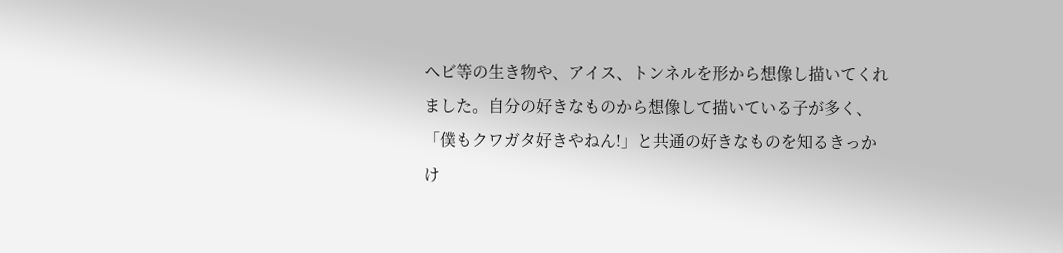ヘビ等の生き物や、アイス、トンネルを形から想像し描いてくれました。自分の好きなものから想像して描いている子が多く、「僕もクワガタ好きやねん!」と共通の好きなものを知るきっかけ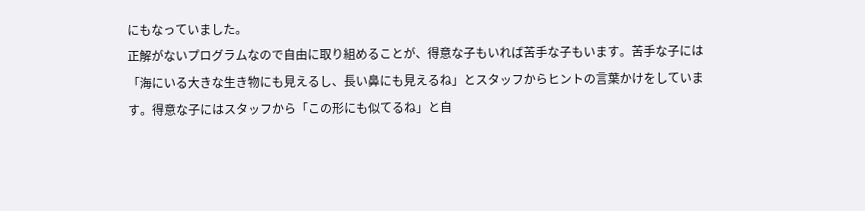にもなっていました。
正解がないプログラムなので自由に取り組めることが、得意な子もいれば苦手な子もいます。苦手な子には「海にいる大きな生き物にも見えるし、長い鼻にも見えるね」とスタッフからヒントの言葉かけをしています。得意な子にはスタッフから「この形にも似てるね」と自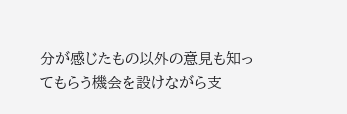分が感じたもの以外の意見も知ってもらう機会を設けながら支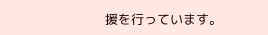援を行っています。